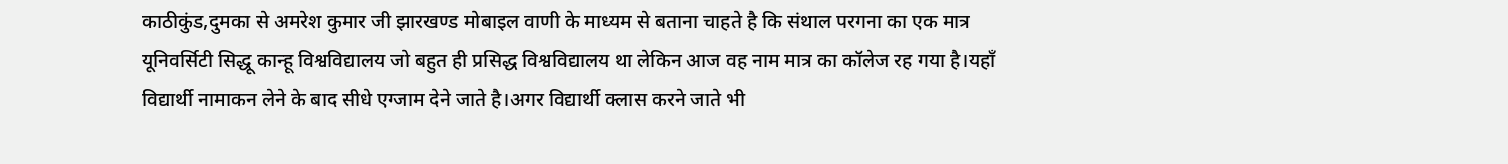काठीकुंड,दुमका से अमरेश कुमार जी झारखण्ड मोबाइल वाणी के माध्यम से बताना चाहते है कि संथाल परगना का एक मात्र यूनिवर्सिटी सिद्धू कान्हू विश्वविद्यालय जो बहुत ही प्रसिद्ध विश्वविद्यालय था लेकिन आज वह नाम मात्र का कॉलेज रह गया है।यहाँ विद्यार्थी नामाकन लेने के बाद सीधे एग्जाम देने जाते है।अगर विद्यार्थी क्लास करने जाते भी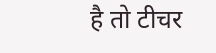है तो टीचर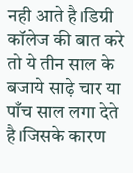नही आते है।डिग्री कॉलेज की बात करे तो ये तीन साल के बजाये साढ़े चार या पाँच साल लगा देते है।जिसके कारण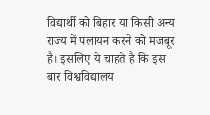विद्यार्थी को बिहार या किसी अन्य राज्य में पलायन करने को मजबूर है। इसलिए ये चाहते है कि इस बार विश्वविद्यालय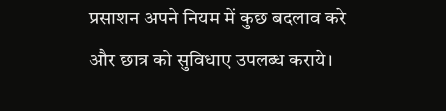प्रसाशन अपने नियम में कुछ बदलाव करे और छात्र को सुविधाए उपलब्ध कराये।